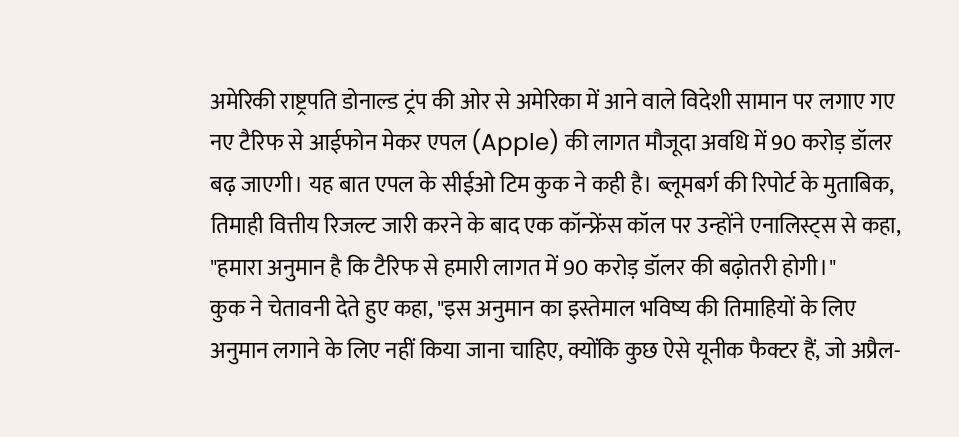अमेरिकी राष्ट्रपति डोनाल्ड ट्रंप की ओर से अमेरिका में आने वाले विदेशी सामान पर लगाए गए नए टैरिफ से आईफोन मेकर एपल (Apple) की लागत मौजूदा अवधि में 90 करोड़ डॉलर बढ़ जाएगी। यह बात एपल के सीईओ टिम कुक ने कही है। ब्लूमबर्ग की रिपोर्ट के मुताबिक, तिमाही वित्तीय रिजल्ट जारी करने के बाद एक कॉन्फ्रेंस कॉल पर उन्होंने एनालिस्ट्स से कहा, "हमारा अनुमान है कि टैरिफ से हमारी लागत में 90 करोड़ डॉलर की बढ़ोतरी होगी।"
कुक ने चेतावनी देते हुए कहा, "इस अनुमान का इस्तेमाल भविष्य की तिमाहियों के लिए अनुमान लगाने के लिए नहीं किया जाना चाहिए, क्योंकि कुछ ऐसे यूनीक फैक्टर हैं, जो अप्रैल-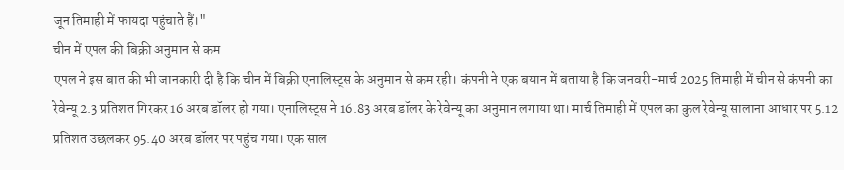जून तिमाही में फायदा पहुंचाते हैं।"
चीन में एपल की बिक्री अनुमान से कम
एपल ने इस बात की भी जानकारी दी है कि चीन में बिक्री एनालिस्ट्स के अनुमान से कम रही। कंपनी ने एक बयान में बताया है कि जनवरी-मार्च 2025 तिमाही में चीन से कंपनी का रेवेन्यू 2.3 प्रतिशत गिरकर 16 अरब डॉलर हो गया। एनालिस्ट्स ने 16.83 अरब डॉलर के रेवेन्यू का अनुमान लगाया था। मार्च तिमाही में एपल का कुल रेवेन्यू सालाना आधार पर 5.12 प्रतिशत उछलकर 95.40 अरब डॉलर पर पहुंच गया। एक साल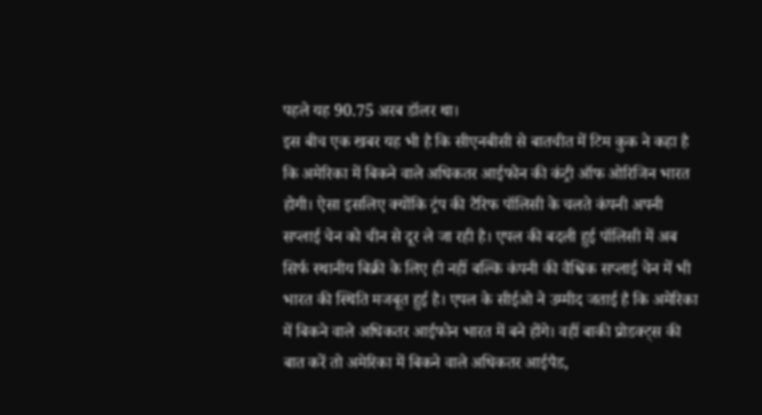पहले यह 90.75 अरब डॉलर था।
इस बीच एक खबर यह भी है कि सीएनबीसी से बातचीत में टिम कुक ने कहा है कि अमेरिका में बिकने वाले अधिकतर आईफोन की कंट्री ऑफ ओरिजिन भारत होगी। ऐसा इसलिए क्योंकि ट्रंप की टैरिफ पॉलिसी के चलते कंपनी अपनी सप्लाई चेन को चीन से दूर ले जा रही है। एपल की बदली हुई पॉलिसी में अब सिर्फ स्थानीय बिक्री के लिए ही नहीं बल्कि कंपनी की वैश्विक सप्लाई चेन में भी भारत की स्थिति मजबूत हुई है। एपल के सीईओ ने उम्मीद जताई है कि अमेरिका में बिकने वाले अधिकतर आईफोन भारत में बने होंगे। वहीं बाकी प्रोडक्ट्स की बात करें तो अमेरिका में बिकने वाले अधिकतर आईपैड,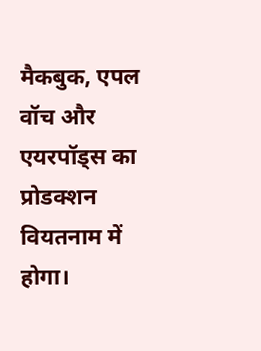मैकबुक, एपल वॉच और एयरपॉड्स का प्रोडक्शन वियतनाम में होगा।